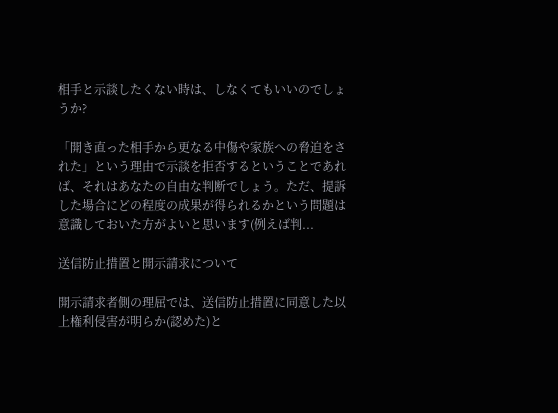相手と示談したくない時は、しなくてもいいのでしょうか?

「開き直った相手から更なる中傷や家族への脅迫をされた」という理由で示談を拒否するということであれば、それはあなたの自由な判断でしょう。ただ、提訴した場合にどの程度の成果が得られるかという問題は意識しておいた方がよいと思います(例えば判...

送信防止措置と開示請求について

開示請求者側の理屈では、送信防止措置に同意した以上権利侵害が明らか(認めた)と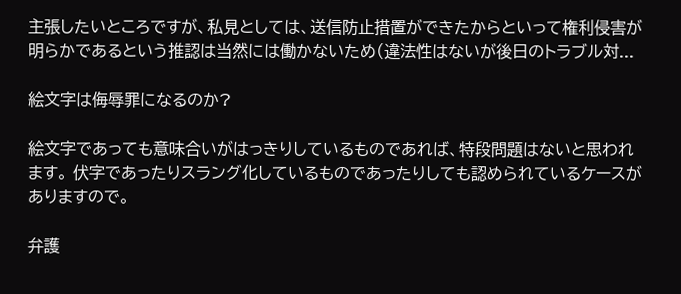主張したいところですが、私見としては、送信防止措置ができたからといって権利侵害が明らかであるという推認は当然には働かないため(違法性はないが後日のトラブル対...

絵文字は侮辱罪になるのか?

絵文字であっても意味合いがはっきりしているものであれば、特段問題はないと思われます。 伏字であったりスラング化しているものであったりしても認められているケースがありますので。

弁護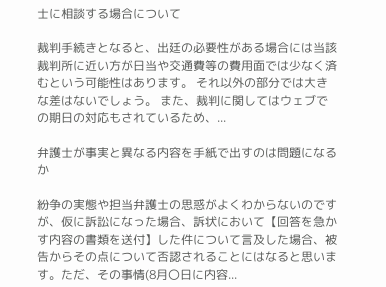士に相談する場合について

裁判手続きとなると、出廷の必要性がある場合には当該裁判所に近い方が日当や交通費等の費用面では少なく済むという可能性はあります。 それ以外の部分では大きな差はないでしょう。 また、裁判に関してはウェブでの期日の対応もされているため、...

弁護士が事実と異なる内容を手紙で出すのは問題になるか

紛争の実態や担当弁護士の思惑がよくわからないのですが、仮に訴訟になった場合、訴状において【回答を急かす内容の書類を送付】した件について言及した場合、被告からその点について否認されることにはなると思います。ただ、その事情(8月〇日に内容...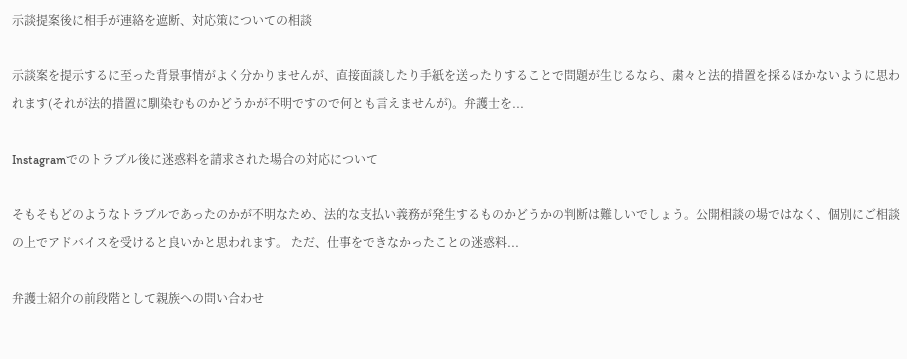示談提案後に相手が連絡を遮断、対応策についての相談

示談案を提示するに至った背景事情がよく分かりませんが、直接面談したり手紙を送ったりすることで問題が生じるなら、粛々と法的措置を採るほかないように思われます(それが法的措置に馴染むものかどうかが不明ですので何とも言えませんが)。弁護士を...

Instagramでのトラブル後に迷惑料を請求された場合の対応について

そもそもどのようなトラブルであったのかが不明なため、法的な支払い義務が発生するものかどうかの判断は難しいでしょう。公開相談の場ではなく、個別にご相談の上でアドバイスを受けると良いかと思われます。 ただ、仕事をできなかったことの迷惑料...

弁護士紹介の前段階として親族への問い合わせ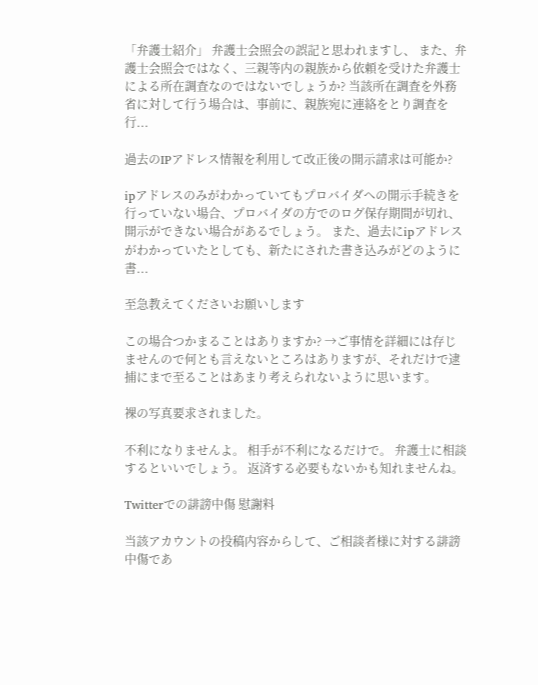「弁護士紹介」 弁護士会照会の誤記と思われますし、 また、弁護士会照会ではなく、三親等内の親族から依頼を受けた弁護士による所在調査なのではないでしょうか? 当該所在調査を外務省に対して行う場合は、事前に、親族宛に連絡をとり調査を行...

過去のIPアドレス情報を利用して改正後の開示請求は可能か?

ipアドレスのみがわかっていてもプロバイダへの開示手続きを行っていない場合、プロバイダの方でのログ保存期間が切れ、開示ができない場合があるでしょう。 また、過去にipアドレスがわかっていたとしても、新たにされた書き込みがどのように書...

至急教えてくださいお願いします

この場合つかまることはありますか? →ご事情を詳細には存じませんので何とも言えないところはありますが、それだけで逮捕にまで至ることはあまり考えられないように思います。

裸の写真要求されました。

不利になりませんよ。 相手が不利になるだけで。 弁護士に相談するといいでしょう。 返済する必要もないかも知れませんね。

Twitterでの誹謗中傷 慰謝料

当該アカウントの投稿内容からして、ご相談者様に対する誹謗中傷であ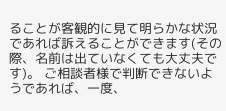ることが客観的に見て明らかな状況であれば訴えることができます(その際、名前は出ていなくても大丈夫です)。 ご相談者様で判断できないようであれば、一度、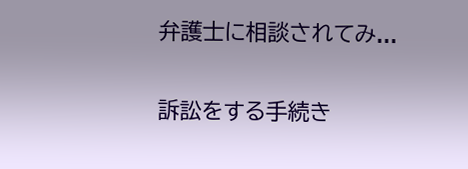弁護士に相談されてみ...

訴訟をする手続き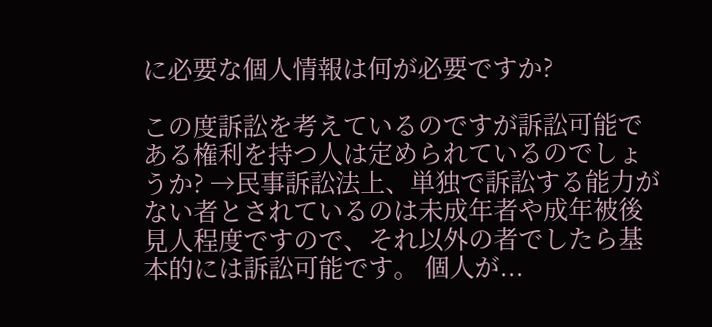に必要な個人情報は何が必要ですか?

この度訴訟を考えているのですが訴訟可能である権利を持つ人は定められているのでしょうか? →民事訴訟法上、単独で訴訟する能力がない者とされているのは未成年者や成年被後見人程度ですので、それ以外の者でしたら基本的には訴訟可能です。 個人が...